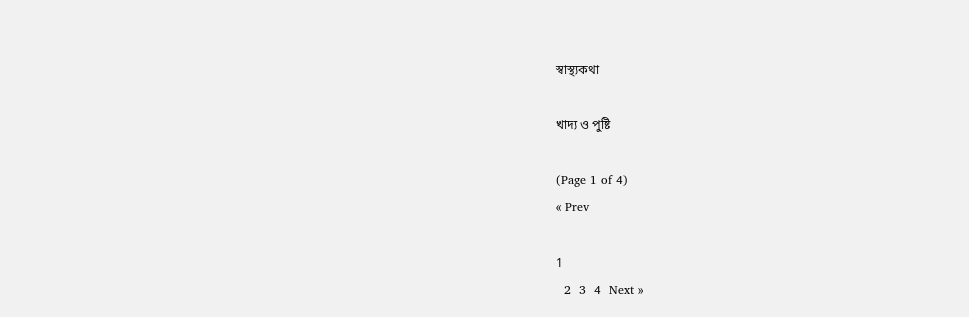স্বাস্থ্যকথা

খাদ্য ও পুষ্টি

(Page 1 of 4)
« Prev

1
  2  3  4  Next »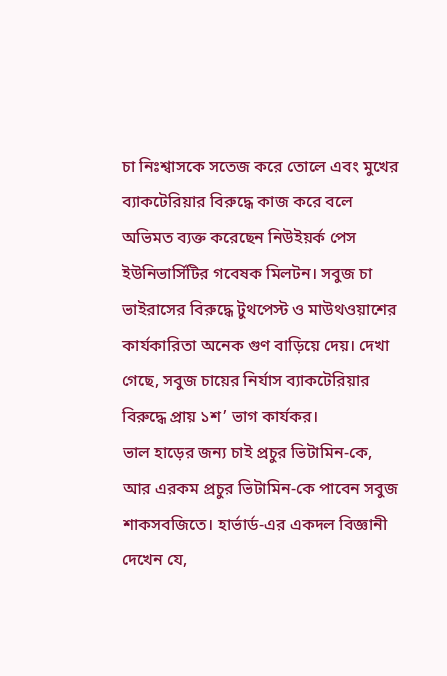চা নিঃশ্বাসকে সতেজ করে তোলে এবং মুখের ব্যাকটেরিয়ার বিরুদ্ধে কাজ করে বলে অভিমত ব্যক্ত করেছেন নিউইয়র্ক পেস ইউনিভার্সিটির গবেষক মিলটন। সবুজ চা ভাইরাসের বিরুদ্ধে টুথপেস্ট ও মাউথওয়াশের কার্যকারিতা অনেক গুণ বাড়িয়ে দেয়। দেখা গেছে, সবুজ চায়ের নির্যাস ব্যাকটেরিয়ার বিরুদ্ধে প্রায় ১শ’ ভাগ কার্যকর।
ভাল হাড়ের জন্য চাই প্রচুর ভিটামিন-কে, আর এরকম প্রচুর ভিটামিন-কে পাবেন সবুজ শাকসবজিতে। হার্ভার্ড-এর একদল বিজ্ঞানী দেখেন যে,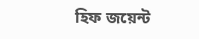হিফ জয়েন্ট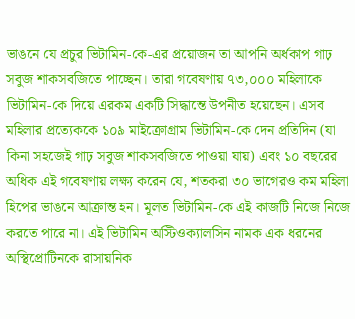ভাঙনে যে প্রচুর ভিটামিন-কে-এর প্রয়োজন তা আপনি অর্ধকাপ গাঢ় সবুজ শাকসবজিতে পাচ্ছেন। তারা গবেষণায় ৭৩,০০০ মহিলাকে ভিটামিন-কে দিয়ে এরকম একটি সিদ্ধান্তে উপনীত হয়েছেন। এসব মহিলার প্রত্যেককে ১০৯ মাইক্রোগ্রাম ভিটামিন-কে দেন প্রতিদিন (যা কিনা সহজেই গাঢ় সবুজ শাকসবজিতে পাওয়া যায়) এবং ১০ বছরের অধিক এই গবেষণায় লক্ষ্য করেন যে, শতকরা ৩০ ভাগেরও কম মহিলা হিপের ভাঙনে আক্রান্ত হন। মূলত ভিটামিন-কে এই কাজটি নিজে নিজে করতে পারে না। এই ভিটামিন অস্টিওক্যালসিন নামক এক ধরনের অস্থিপ্রোটিনকে রাসায়নিক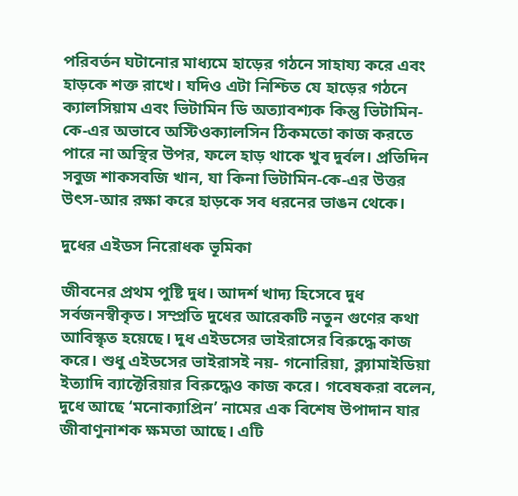পরিবর্তন ঘটানোর মাধ্যমে হাড়ের গঠনে সাহায্য করে এবং হাড়কে শক্ত রাখে। যদিও এটা নিশ্চিত যে হাড়ের গঠনে ক্যালসিয়াম এবং ভিটামিন ডি অত্যাবশ্যক কিন্তু ভিটামিন-কে-এর অভাবে অস্টিওক্যালসিন ঠিকমতো কাজ করতে পারে না অস্থির উপর, ফলে হাড় থাকে খুব দুর্বল। প্রতিদিন সবুজ শাকসবজি খান, যা কিনা ভিটামিন-কে-এর উত্তর উৎস-আর রক্ষা করে হাড়কে সব ধরনের ভাঙন থেকে।

দুধের এইডস নিরোধক ভূমিকা

জীবনের প্রথম পুষ্টি দুধ। আদর্শ খাদ্য হিসেবে দুধ সর্বজনস্বীকৃত। সম্প্রতি দুধের আরেকটি নতুন গুণের কথা আবিস্কৃত হয়েছে। দুধ এইডসের ভাইরাসের বিরুদ্ধে কাজ করে। শুধু এইডসের ভাইরাসই নয়- গনোরিয়া, ক্ল্যামাইডিয়া ইত্যাদি ব্যাক্টেরিয়ার বিরুদ্ধেও কাজ করে। গবেষকরা বলেন, দুধে আছে ‘মনোক্যাপ্রিন’ নামের এক বিশেষ উপাদান যার জীবাণুনাশক ক্ষমতা আছে। এটি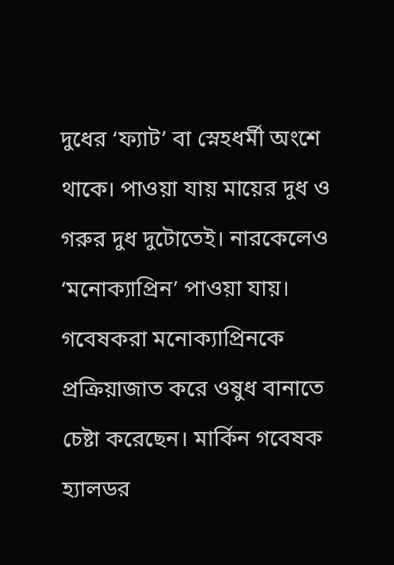দুধের ‘ফ্যাট’ বা স্নেহধর্মী অংশে থাকে। পাওয়া যায় মায়ের দুধ ও গরুর দুধ দুটোতেই। নারকেলেও ‘মনোক্যাপ্রিন’ পাওয়া যায়। গবেষকরা মনোক্যাপ্রিনকে প্রক্রিয়াজাত করে ওষুধ বানাতে চেষ্টা করেছেন। মার্কিন গবেষক হ্যালডর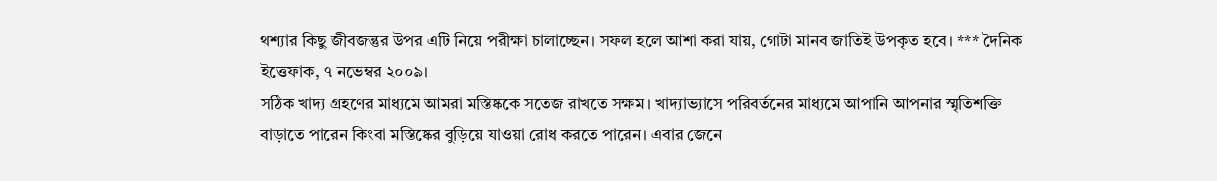থশ্যার কিছু জীবজন্তুর উপর এটি নিয়ে পরীক্ষা চালাচ্ছেন। সফল হলে আশা করা যায়, গোটা মানব জাতিই উপকৃত হবে। *** দৈনিক ইত্তেফাক, ৭ নভেম্বর ২০০৯।
সঠিক খাদ্য গ্রহণের মাধ্যমে আমরা মস্তিষ্ককে সতেজ রাখতে সক্ষম। খাদ্যাভ্যাসে পরিবর্তনের মাধ্যমে আপানি আপনার স্মৃতিশক্তি বাড়াতে পারেন কিংবা মস্তিষ্কের বুড়িয়ে যাওয়া রোধ করতে পারেন। এবার জেনে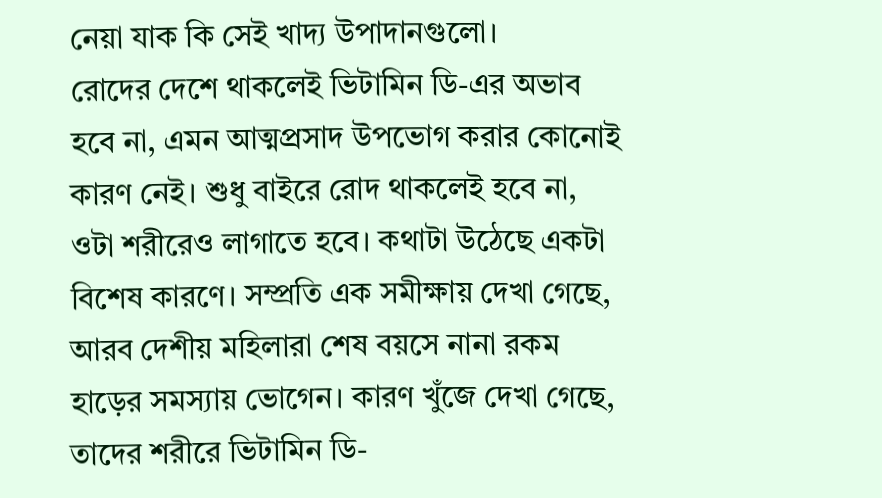নেয়া যাক কি সেই খাদ্য উপাদানগুলো।
রোদের দেশে থাকলেই ভিটামিন ডি-এর অভাব হবে না, এমন আত্মপ্রসাদ উপভোগ করার কোনোই কারণ নেই। শুধু বাইরে রোদ থাকলেই হবে না, ওটা শরীরেও লাগাতে হবে। কথাটা উঠেছে একটা বিশেষ কারণে। সম্প্রতি এক সমীক্ষায় দেখা গেছে, আরব দেশীয় মহিলারা শেষ বয়সে নানা রকম হাড়ের সমস্যায় ভোগেন। কারণ খুঁজে দেখা গেছে, তাদের শরীরে ভিটামিন ডি-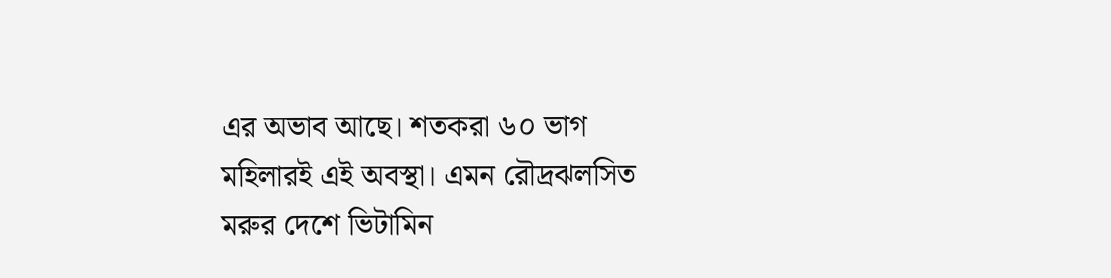এর অভাব আছে। শতকরা ৬০ ভাগ মহিলারই এই অবস্থা। এমন রৌদ্রঝলসিত মরুর দেশে ভিটামিন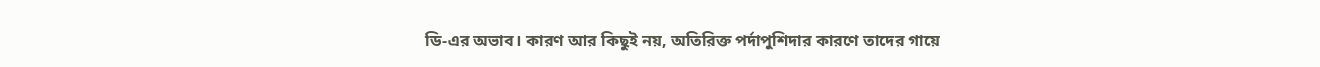ডি-এর অভাব। কারণ আর কিছুই নয়, অতিরিক্ত পর্দাপুশিদার কারণে তাদের গায়ে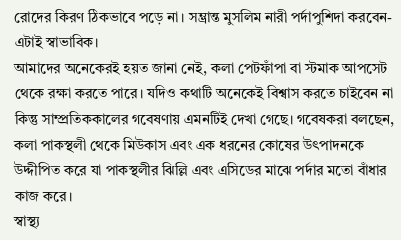রোদের কিরণ ঠিকভাবে পড়ে না। সম্ভ্রান্ত মুসলিম নারী পর্দাপুশিদা করবেন- এটাই স্বাভাবিক।
আমাদের অনেকেরই হয়ত জানা নেই, কলা পেটফাঁপা বা স্টমাক আপসেট থেকে রক্ষা করতে পারে। যদিও কথাটি অনেকেই বিশ্বাস করতে চাইবেন না কিন্তু সাম্প্রতিককালের গবেষণায় এমনটিই দেখা গেছে। গবেষকরা বলছেন, কলা পাকস্থলী থেকে মিউকাস এবং এক ধরনের কোষের উৎপাদনকে উদ্দীপিত করে যা পাকস্থলীর ঝিল্লি এবং এসিডের মাঝে পর্দার মতো বাঁধার কাজ করে।
স্বাস্থ্য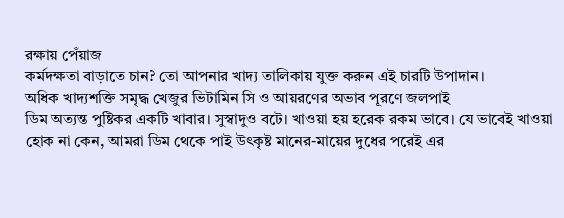রক্ষায় পেঁয়াজ
কর্মদক্ষতা বাড়াতে চান? তো আপনার খাদ্য তালিকায় যুক্ত করুন এই চারটি উপাদান।
অধিক খাদ্যশক্তি সমৃদ্ধ খেজুর ভিটামিন সি ও আয়রণের অভাব পূরণে জলপাই
ডিম অত্যন্ত পুষ্টিকর একটি খাবার। সুস্বাদুও বটে। খাওয়া হয় হরেক রকম ভাবে। যে ভাবেই খাওয়া হোক না কেন, আমরা ডিম থেকে পাই উৎকৃষ্ট মানের-মায়ের দুধের পরেই এর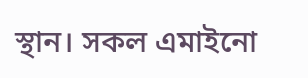স্থান। সকল এমাইনো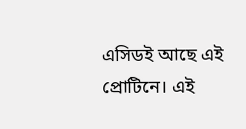এসিডই আছে এই প্রোটিনে। এই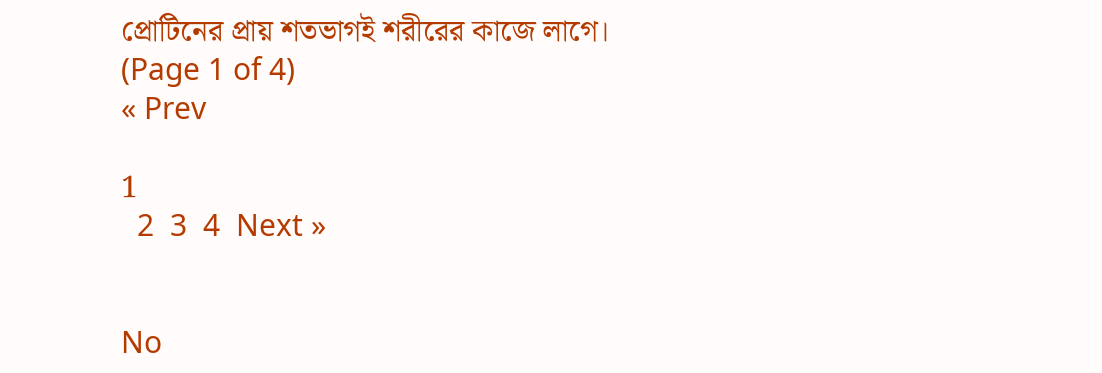প্রোটিনের প্রায় শতভাগই শরীরের কাজে লাগে।
(Page 1 of 4)
« Prev

1
  2  3  4  Next »


No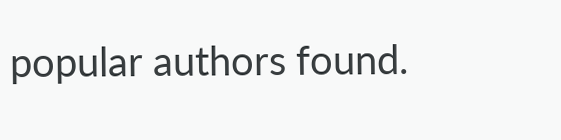popular authors found.